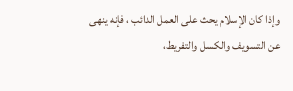وإذا كان الإسلام يحث على العمل الدائب ، فإنه ينهى عن التسويف والكسل والتفريط،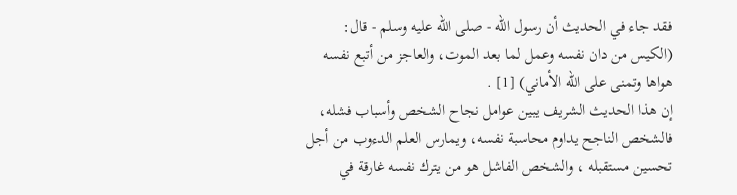فقد جاء في الحديث أن رسول الله - صلى الله عليه وسلم - قال: (الكيس من دان نفسه وعمل لما بعد الموت، والعاجز من أتبع نفسه هواها وتمنى على الله الأماني) [1] .
إن هذا الحديث الشريف يبين عوامل نجاح الشخص وأسباب فشله، فالشخص الناجح يداوم محاسبة نفسه، ويمارس العلم الدءوب من أجل تحسين مستقبله ، والشخص الفاشل هو من يترك نفسه غارقة في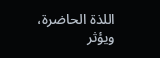اللذة الحاضرة، ويؤثر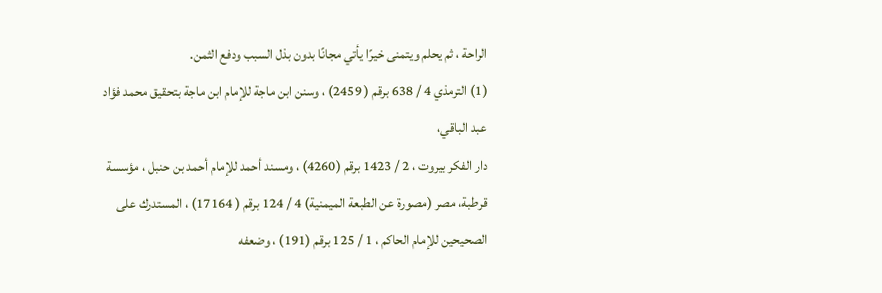الراحة ، ثم يحلم ويتمنى خيرًا يأتي مجانًا بدون بذل السبب ودفع الثمن.
(1) الترمذي 4 / 638 برقم ( 2459) ، وسنن ابن ماجة للإمام ابن ماجة بتحقيق محمد فؤاد عبد الباقي،
دار الفكر بيروت ، 2 / 1423 برقم (4260) ، ومسند أحمد للإمام أحمد بن حنبل ، مؤسسة قرطبة، مصر (مصورة عن الطبعة الميمنية) 4 / 124 برقم ( 17164) ، المستدرك على الصحيحين للإمام الحاكم ، 1 / 125 برقم (191) ، وضعفه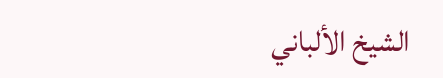الشيخ الألباني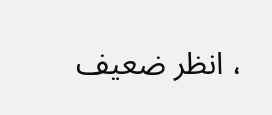، انظر ضعيف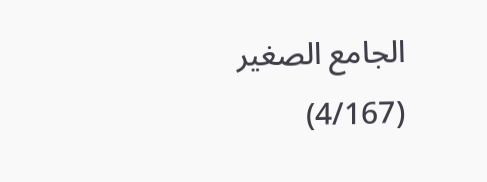الجامع الصغير (4/167)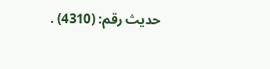حديث رقم: (4310) .